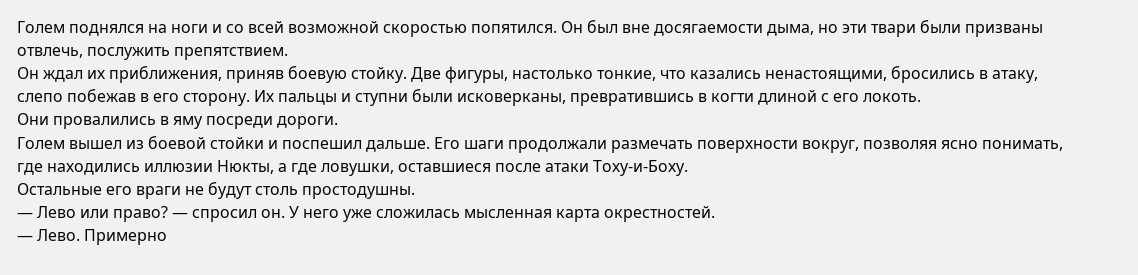Голем поднялся на ноги и со всей возможной скоростью попятился. Он был вне досягаемости дыма, но эти твари были призваны отвлечь, послужить препятствием.
Он ждал их приближения, приняв боевую стойку. Две фигуры, настолько тонкие, что казались ненастоящими, бросились в атаку, слепо побежав в его сторону. Их пальцы и ступни были исковерканы, превратившись в когти длиной с его локоть.
Они провалились в яму посреди дороги.
Голем вышел из боевой стойки и поспешил дальше. Его шаги продолжали размечать поверхности вокруг, позволяя ясно понимать, где находились иллюзии Нюкты, а где ловушки, оставшиеся после атаки Тоху-и-Боху.
Остальные его враги не будут столь простодушны.
— Лево или право? — спросил он. У него уже сложилась мысленная карта окрестностей.
— Лево. Примерно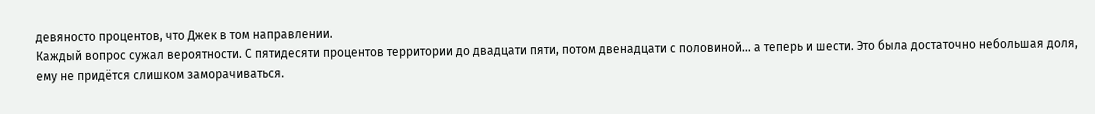девяносто процентов, что Джек в том направлении.
Каждый вопрос сужал вероятности. С пятидесяти процентов территории до двадцати пяти, потом двенадцати с половиной… а теперь и шести. Это была достаточно небольшая доля, ему не придётся слишком заморачиваться.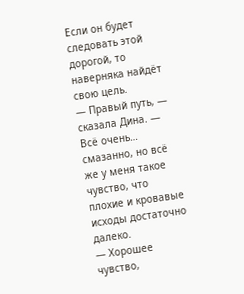Если он будет следовать этой дорогой, то наверняка найдёт свою цель.
— Правый путь, — сказала Дина. — Всё очень… смазанно, но всё же у меня такое чувство, что плохие и кровавые исходы достаточно далеко.
— Хорошее чувство,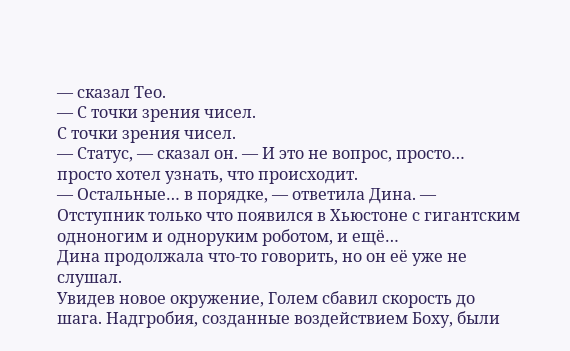— сказал Тео.
— С точки зрения чисел.
С точки зрения чисел.
— Статус, — сказал он. — И это не вопрос, просто… просто хотел узнать, что происходит.
— Остальные… в порядке, — ответила Дина. — Отступник только что появился в Хьюстоне с гигантским одноногим и одноруким роботом, и ещё…
Дина продолжала что-то говорить, но он её уже не слушал.
Увидев новое окружение, Голем сбавил скорость до шага. Надгробия, созданные воздействием Боху, были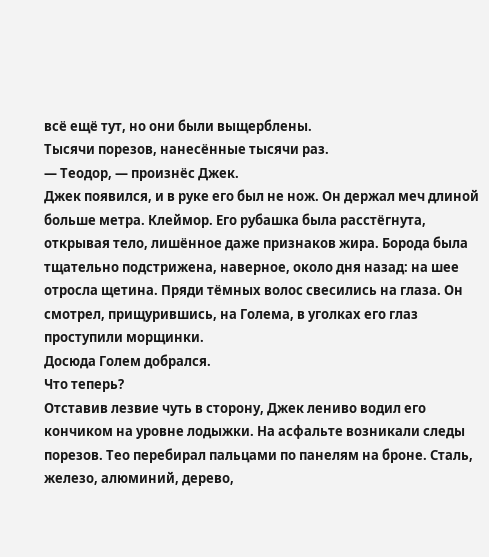всё ещё тут, но они были выщерблены.
Тысячи порезов, нанесённые тысячи раз.
— Теодор, — произнёс Джек.
Джек появился, и в руке его был не нож. Он держал меч длиной больше метра. Клеймор. Его рубашка была расстёгнута, открывая тело, лишённое даже признаков жира. Борода была тщательно подстрижена, наверное, около дня назад: на шее отросла щетина. Пряди тёмных волос свесились на глаза. Он смотрел, прищурившись, на Голема, в уголках его глаз проступили морщинки.
Досюда Голем добрался.
Что теперь?
Отставив лезвие чуть в сторону, Джек лениво водил его кончиком на уровне лодыжки. На асфальте возникали следы порезов. Тео перебирал пальцами по панелям на броне. Сталь, железо, алюминий, дерево,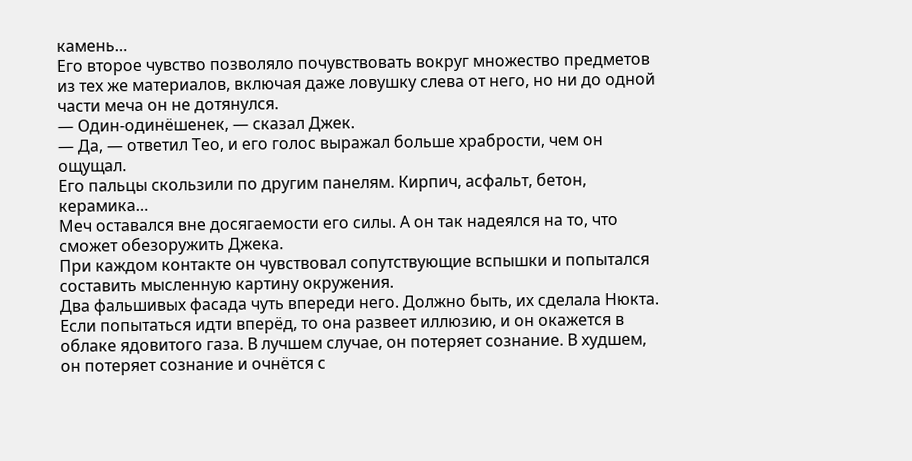камень…
Его второе чувство позволяло почувствовать вокруг множество предметов из тех же материалов, включая даже ловушку слева от него, но ни до одной части меча он не дотянулся.
— Один-одинёшенек, — сказал Джек.
— Да, — ответил Тео, и его голос выражал больше храбрости, чем он ощущал.
Его пальцы скользили по другим панелям. Кирпич, асфальт, бетон, керамика…
Меч оставался вне досягаемости его силы. А он так надеялся на то, что сможет обезоружить Джека.
При каждом контакте он чувствовал сопутствующие вспышки и попытался составить мысленную картину окружения.
Два фальшивых фасада чуть впереди него. Должно быть, их сделала Нюкта. Если попытаться идти вперёд, то она развеет иллюзию, и он окажется в облаке ядовитого газа. В лучшем случае, он потеряет сознание. В худшем, он потеряет сознание и очнётся с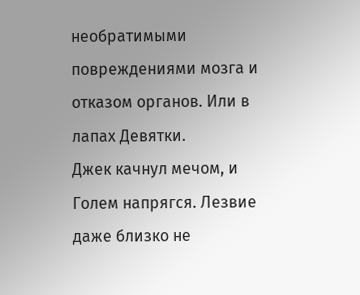необратимыми повреждениями мозга и отказом органов. Или в лапах Девятки.
Джек качнул мечом, и Голем напрягся. Лезвие даже близко не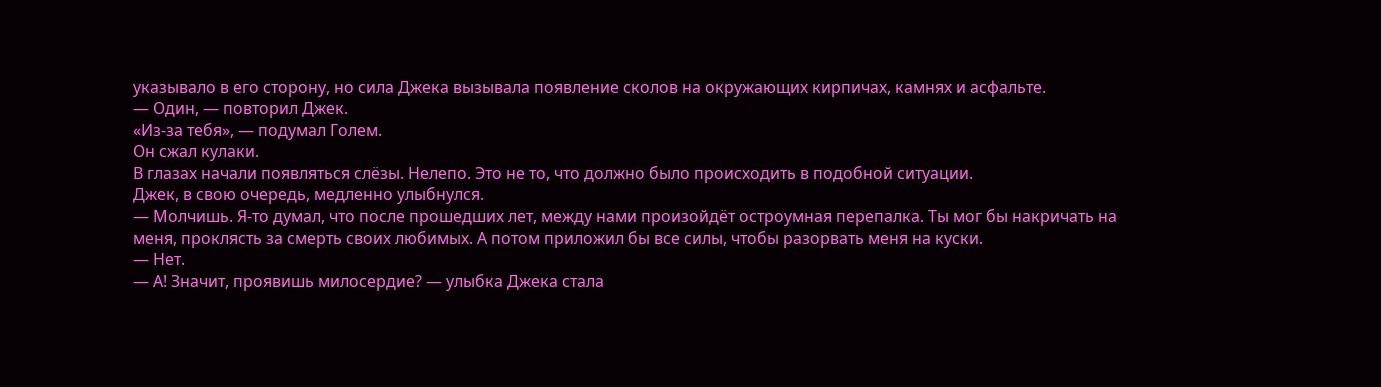указывало в его сторону, но сила Джека вызывала появление сколов на окружающих кирпичах, камнях и асфальте.
— Один, — повторил Джек.
«Из-за тебя», — подумал Голем.
Он сжал кулаки.
В глазах начали появляться слёзы. Нелепо. Это не то, что должно было происходить в подобной ситуации.
Джек, в свою очередь, медленно улыбнулся.
— Молчишь. Я-то думал, что после прошедших лет, между нами произойдёт остроумная перепалка. Ты мог бы накричать на меня, проклясть за смерть своих любимых. А потом приложил бы все силы, чтобы разорвать меня на куски.
— Нет.
— А! Значит, проявишь милосердие? — улыбка Джека стала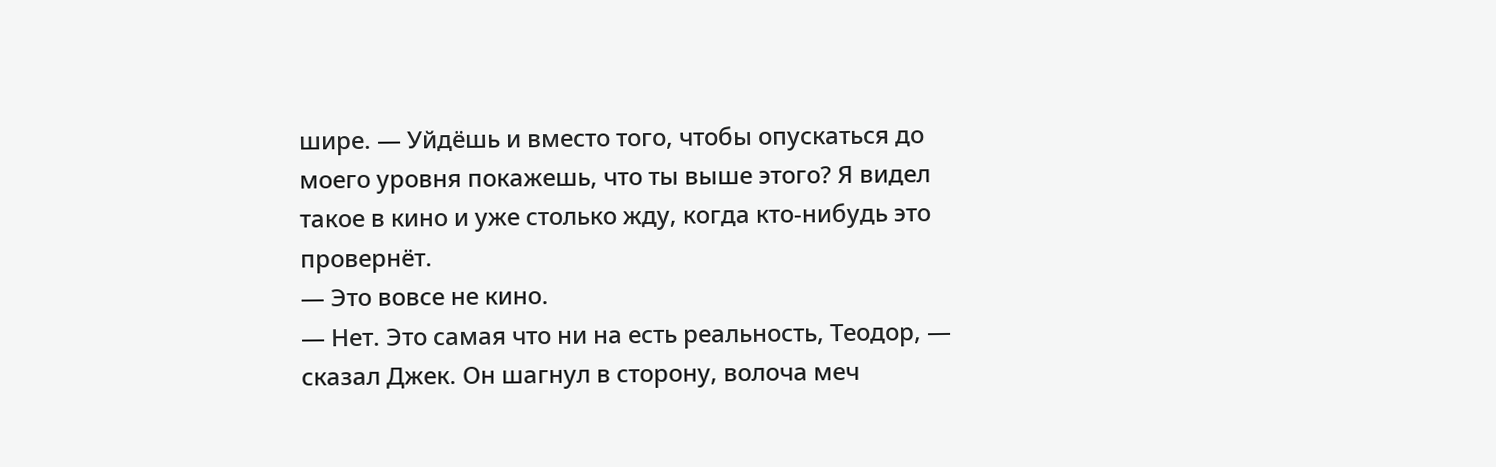шире. — Уйдёшь и вместо того, чтобы опускаться до моего уровня покажешь, что ты выше этого? Я видел такое в кино и уже столько жду, когда кто-нибудь это провернёт.
— Это вовсе не кино.
— Нет. Это самая что ни на есть реальность, Теодор, — сказал Джек. Он шагнул в сторону, волоча меч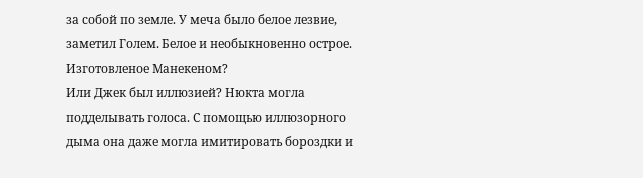за собой по земле. У меча было белое лезвие, заметил Голем. Белое и необыкновенно острое.
Изготовленое Манекеном?
Или Джек был иллюзией? Нюкта могла подделывать голоса. С помощью иллюзорного дыма она даже могла имитировать бороздки и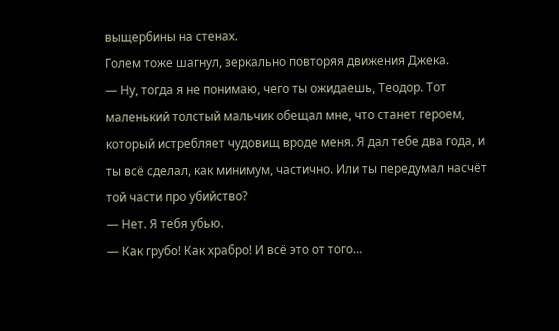выщербины на стенах.
Голем тоже шагнул, зеркально повторяя движения Джека.
— Ну, тогда я не понимаю, чего ты ожидаешь, Теодор. Тот маленький толстый мальчик обещал мне, что станет героем, который истребляет чудовищ вроде меня. Я дал тебе два года, и ты всё сделал, как минимум, частично. Или ты передумал насчёт той части про убийство?
— Нет. Я тебя убью.
— Как грубо! Как храбро! И всё это от того…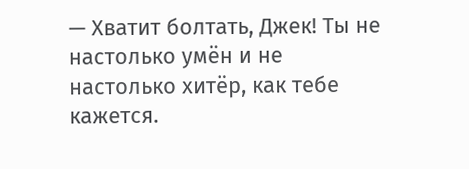— Хватит болтать, Джек! Ты не настолько умён и не настолько хитёр, как тебе кажется.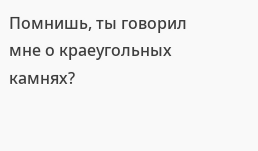Помнишь, ты говорил мне о краеугольных камнях?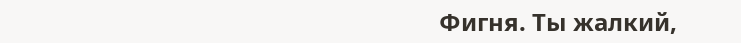Фигня. Ты жалкий,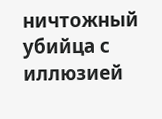ничтожный убийца с иллюзией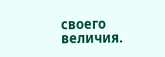своего величия.